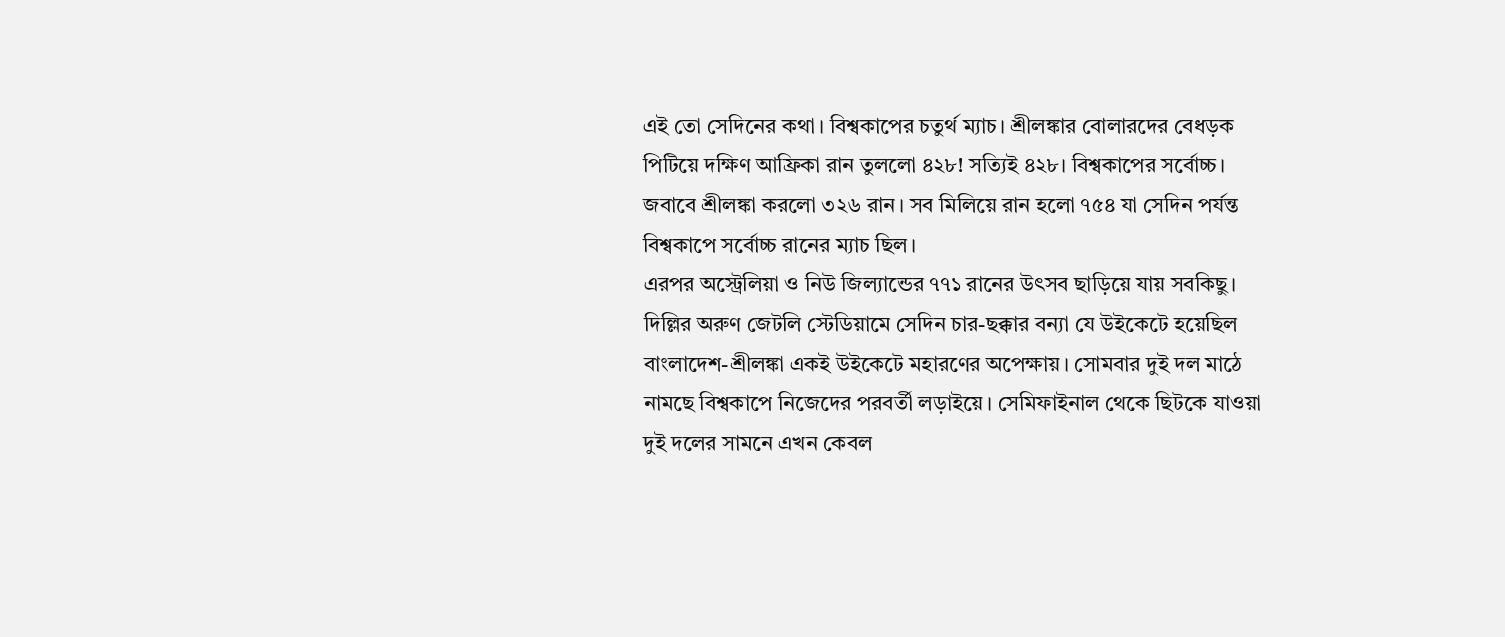এই তো সেদিনের কথা। বিশ্বকাপের চতুর্থ ম্যাচ। শ্রীলঙ্কার বোলারদের বেধড়ক পিটিয়ে দক্ষিণ আফ্রিকা রান তুললো ৪২৮! সত্যিই ৪২৮। বিশ্বকাপের সর্বোচ্চ। জবাবে শ্রীলঙ্কা করলো ৩২৬ রান। সব মিলিয়ে রান হলো ৭৫৪ যা সেদিন পর্যন্ত বিশ্বকাপে সর্বোচ্চ রানের ম্যাচ ছিল।
এরপর অস্ট্রেলিয়া ও নিউ জিল্যান্ডের ৭৭১ রানের উৎসব ছাড়িয়ে যায় সবকিছু। দিল্লির অরুণ জেটলি স্টেডিয়ামে সেদিন চার-ছক্কার বন্যা যে উইকেটে হয়েছিল বাংলাদেশ-শ্রীলঙ্কা একই উইকেটে মহারণের অপেক্ষায়। সোমবার দুই দল মাঠে নামছে বিশ্বকাপে নিজেদের পরবর্তী লড়াইয়ে। সেমিফাইনাল থেকে ছিটকে যাওয়া দুই দলের সামনে এখন কেবল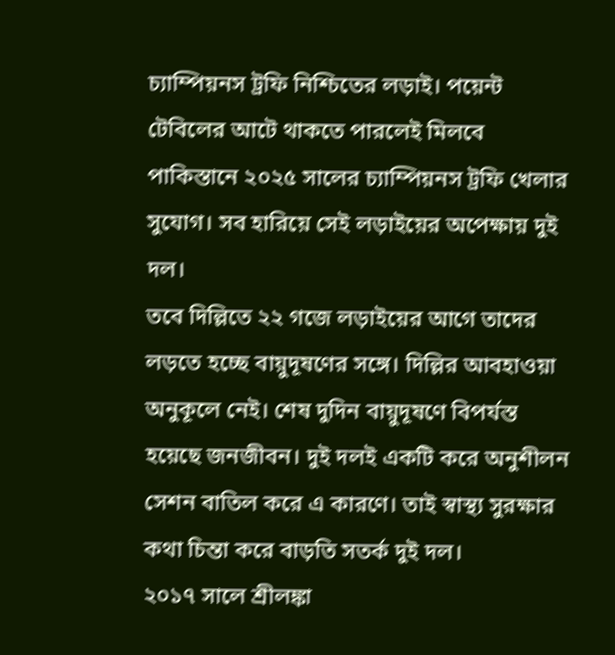চ্যাম্পিয়নস ট্রফি নিশ্চিতের লড়াই। পয়েন্ট টেবিলের আটে থাকতে পারলেই মিলবে পাকিস্তানে ২০২৫ সালের চ্যাম্পিয়নস ট্রফি খেলার সুযোগ। সব হারিয়ে সেই লড়াইয়ের অপেক্ষায় দুই দল।
তবে দিল্লিতে ২২ গজে লড়াইয়ের আগে তাদের লড়তে হচ্ছে বায়ুদূষণের সঙ্গে। দিল্লির আবহাওয়া অনুকূলে নেই। শেষ দুদিন বায়ুদূষণে বিপর্যস্ত হয়েছে জনজীবন। দুই দলই একটি করে অনুশীলন সেশন বাতিল করে এ কারণে। তাই স্বাস্থ্য সুরক্ষার কথা চিন্তা করে বাড়তি সতর্ক দুই দল।
২০১৭ সালে শ্রীলঙ্কা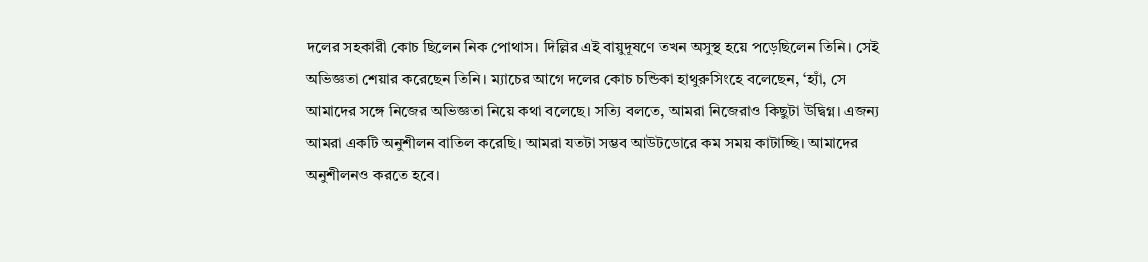দলের সহকারী কোচ ছিলেন নিক পোথাস। দিল্লির এই বায়ুদূষণে তখন অসুস্থ হয়ে পড়েছিলেন তিনি। সেই অভিজ্ঞতা শেয়ার করেছেন তিনি। ম্যাচের আগে দলের কোচ চন্ডিকা হাথুরুসিংহে বলেছেন, ‘হ্যাঁ, সে আমাদের সঙ্গে নিজের অভিজ্ঞতা নিয়ে কথা বলেছে। সত্যি বলতে, আমরা নিজেরাও কিছুটা উদ্বিগ্ন। এজন্য আমরা একটি অনুশীলন বাতিল করেছি। আমরা যতটা সম্ভব আউটডোরে কম সময় কাটাচ্ছি। আমাদের অনুশীলনও করতে হবে।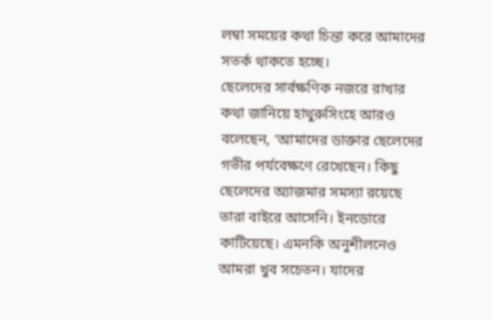লম্বা সময়ের কথা চিন্তা করে আমাদের সতর্ক থাকতে হচ্ছে।
ছেলেদের সার্বক্ষণিক নজরে রাখার কথা জানিয়ে হাথুরুসিংহে আরও বলেছেন, ‘আমাদের ডাক্তার ছেলেদের গভীর পর্যবেক্ষণে রেখেছেন। কিছু ছেলেদের অ্যাজমার সমস্যা রয়েছে তারা বাইরে আসেনি। ইনডোরে কাটিয়েছে। এমনকি অনুশীলনেও আমরা খুব সচেতন। যাদের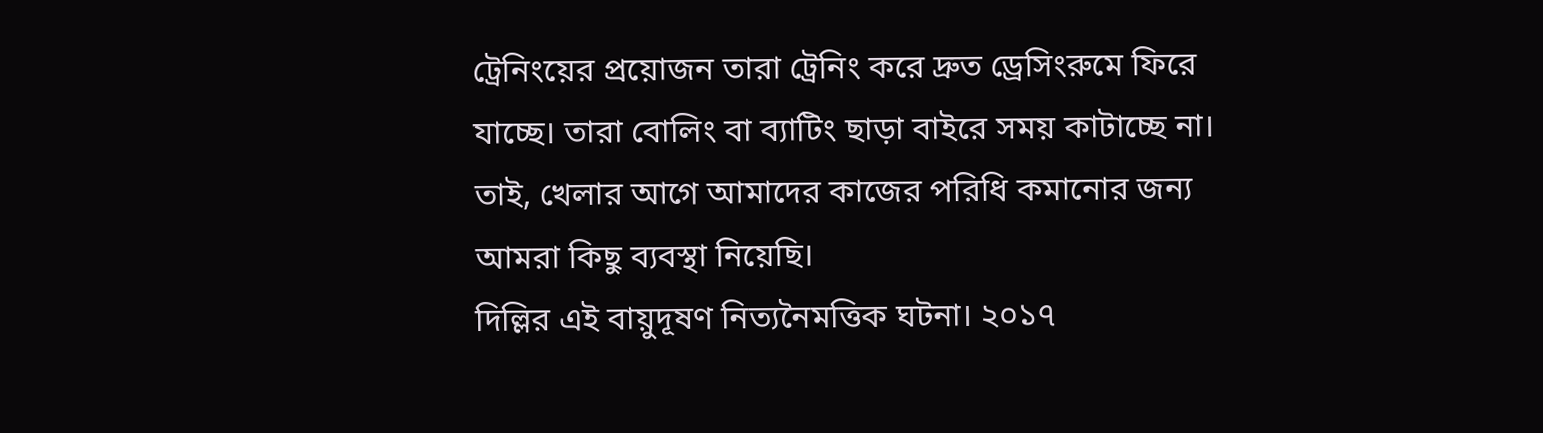ট্রেনিংয়ের প্রয়োজন তারা ট্রেনিং করে দ্রুত ড্রেসিংরুমে ফিরে যাচ্ছে। তারা বোলিং বা ব্যাটিং ছাড়া বাইরে সময় কাটাচ্ছে না। তাই, খেলার আগে আমাদের কাজের পরিধি কমানোর জন্য আমরা কিছু ব্যবস্থা নিয়েছি।
দিল্লির এই বায়ুদূষণ নিত্যনৈমত্তিক ঘটনা। ২০১৭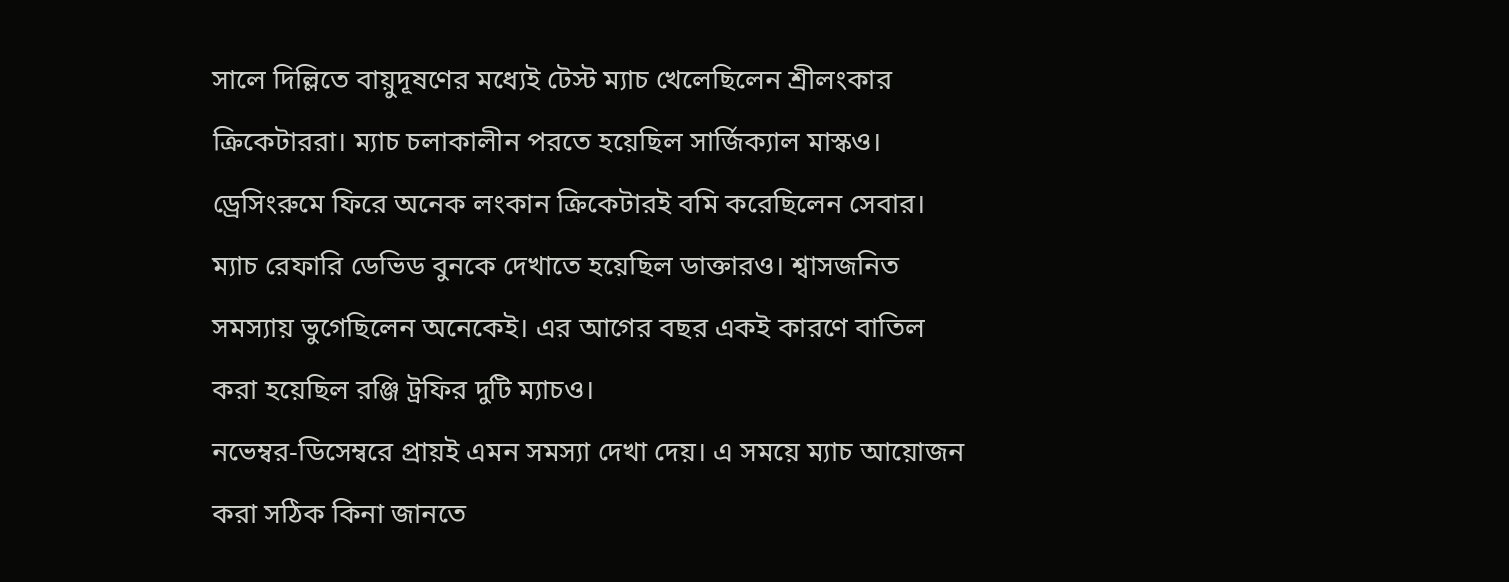সালে দিল্লিতে বায়ুদূষণের মধ্যেই টেস্ট ম্যাচ খেলেছিলেন শ্রীলংকার ক্রিকেটাররা। ম্যাচ চলাকালীন পরতে হয়েছিল সার্জিক্যাল মাস্কও। ড্রেসিংরুমে ফিরে অনেক লংকান ক্রিকেটারই বমি করেছিলেন সেবার। ম্যাচ রেফারি ডেভিড বুনকে দেখাতে হয়েছিল ডাক্তারও। শ্বাসজনিত সমস্যায় ভুগেছিলেন অনেকেই। এর আগের বছর একই কারণে বাতিল করা হয়েছিল রঞ্জি ট্রফির দুটি ম্যাচও।
নভেম্বর-ডিসেম্বরে প্রায়ই এমন সমস্যা দেখা দেয়। এ সময়ে ম্যাচ আয়োজন করা সঠিক কিনা জানতে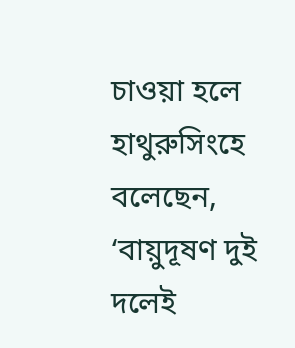চাওয়া হলে হাথুরুসিংহে বলেছেন, ‘বায়ুদূষণ দুই দলেই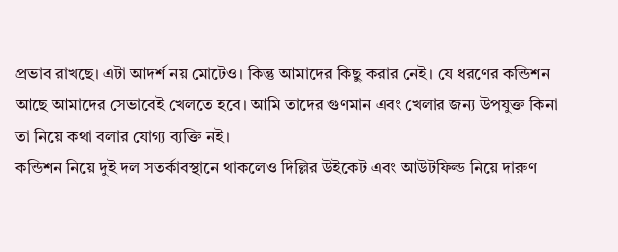প্রভাব রাখছে। এটা আদর্শ নয় মোটেও। কিন্তু আমাদের কিছু করার নেই। যে ধরণের কন্ডিশন আছে আমাদের সেভাবেই খেলতে হবে। আমি তাদের গুণমান এবং খেলার জন্য উপযুক্ত কিনা তা নিয়ে কথা বলার যোগ্য ব্যক্তি নই।
কন্ডিশন নিয়ে দুই দল সতর্কাবস্থানে থাকলেও দিল্লির উইকেট এবং আউটফিল্ড নিয়ে দারুণ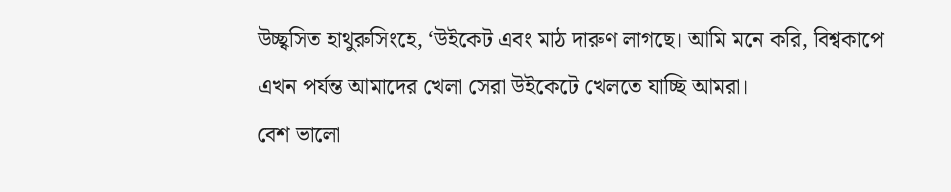উচ্ছ্বসিত হাথুরুসিংহে, ‘উইকেট এবং মাঠ দারুণ লাগছে। আমি মনে করি, বিশ্বকাপে এখন পর্যন্ত আমাদের খেলা সেরা উইকেটে খেলতে যাচ্ছি আমরা।
বেশ ভালো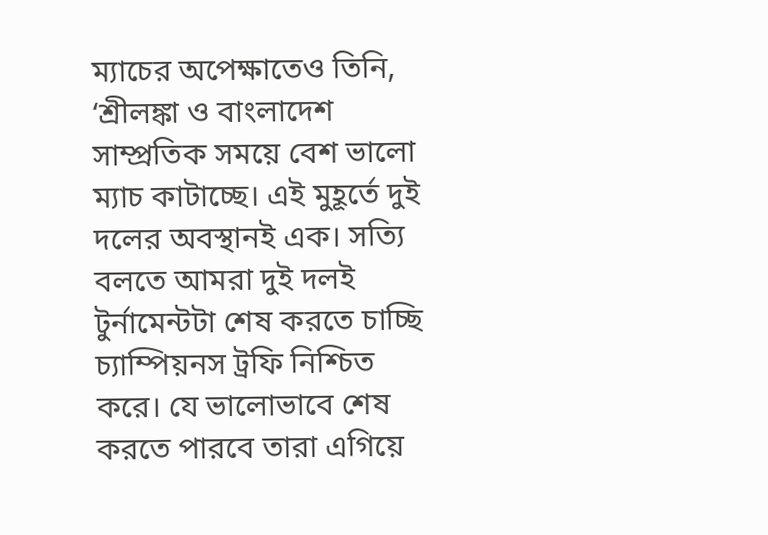ম্যাচের অপেক্ষাতেও তিনি, ‘শ্রীলঙ্কা ও বাংলাদেশ সাম্প্রতিক সময়ে বেশ ভালো ম্যাচ কাটাচ্ছে। এই মুহূর্তে দুই দলের অবস্থানই এক। সত্যি বলতে আমরা দুই দলই টুর্নামেন্টটা শেষ করতে চাচ্ছি চ্যাম্পিয়নস ট্রফি নিশ্চিত করে। যে ভালোভাবে শেষ করতে পারবে তারা এগিয়ে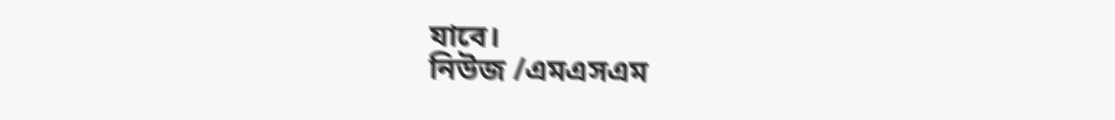যাবে।
নিউজ /এমএসএম